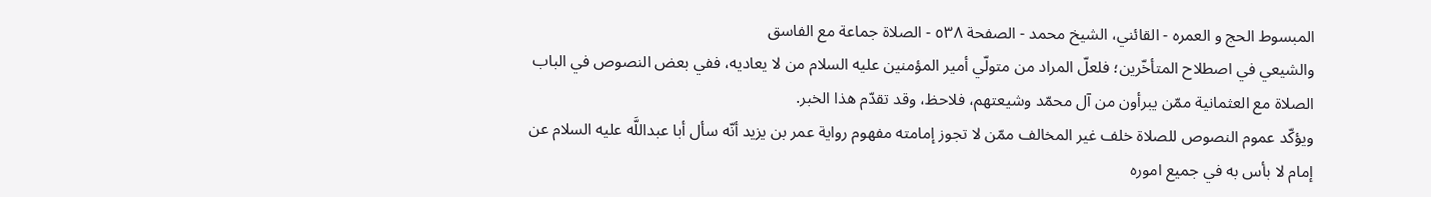المبسوط الحج و العمره - القائني، الشيخ محمد - الصفحة ٥٣٨ - الصلاة جماعة مع الفاسق
والشيعي في اصطلاح المتأخّرين؛ فلعلّ المراد من متولّي أمير المؤمنين عليه السلام من لا يعاديه، ففي بعض النصوص في الباب الصلاة مع العثمانية ممّن يبرأون من آل محمّد وشيعتهم، فلاحظ، وقد تقدّم هذا الخبر.
ويؤكّد عموم النصوص للصلاة خلف غير المخالف ممّن لا تجوز إمامته مفهوم رواية عمر بن يزيد أنّه سأل أبا عبداللَّه عليه السلام عن إمام لا بأس به في جميع اموره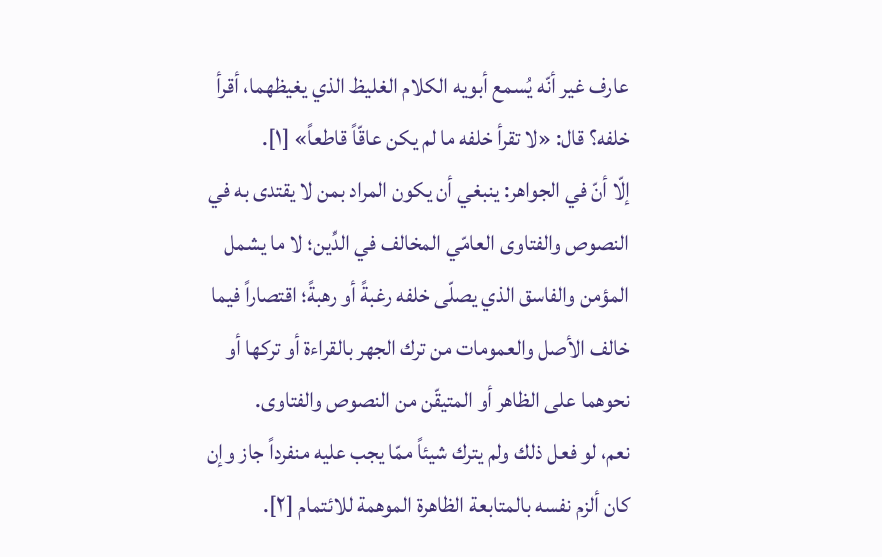عارف غير أنّه يُسمع أبويه الكلام الغليظ الذي يغيظهما، أقرأ خلفه؟ قال: «لا تقرأ خلفه ما لم يكن عاقّاً قاطعاً» [١].
إلّا أنّ في الجواهر: ينبغي أن يكون المراد بمن لا يقتدى به في النصوص والفتاوى العامّي المخالف في الدِّين؛ لا ما يشمل المؤمن والفاسق الذي يصلّى خلفه رغبةً أو رهبةً؛ اقتصاراً فيما خالف الأصل والعمومات من ترك الجهر بالقراءة أو تركها أو نحوهما على الظاهر أو المتيقّن من النصوص والفتاوى.
نعم، لو فعل ذلك ولم يترك شيئاً ممّا يجب عليه منفرداً جاز وإن كان ألزم نفسه بالمتابعة الظاهرة الموهمة للائتمام [٢].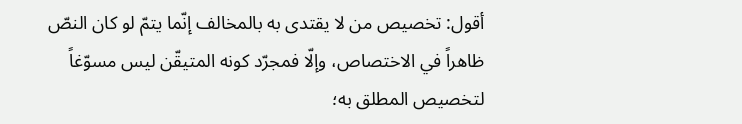أقول: تخصيص من لا يقتدى به بالمخالف إنّما يتمّ لو كان النصّ ظاهراً في الاختصاص، وإلّا فمجرّد كونه المتيقّن ليس مسوّغاً لتخصيص المطلق به؛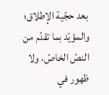بعد حجّية الإطلاق؛ والمؤيّد بما تقدّم من النصّ الخاصّ، ولا ظهور في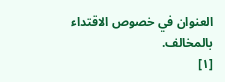العنوان في خصوص الاقتداء بالمخالف.
[١]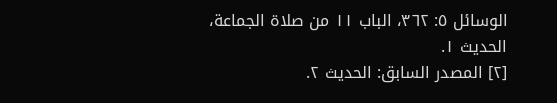الوسائل ٥: ٣٦٢، الباب ١١ من صلاة الجماعة، الحديث ١.
[٢] المصدر السابق: الحديث ٢.